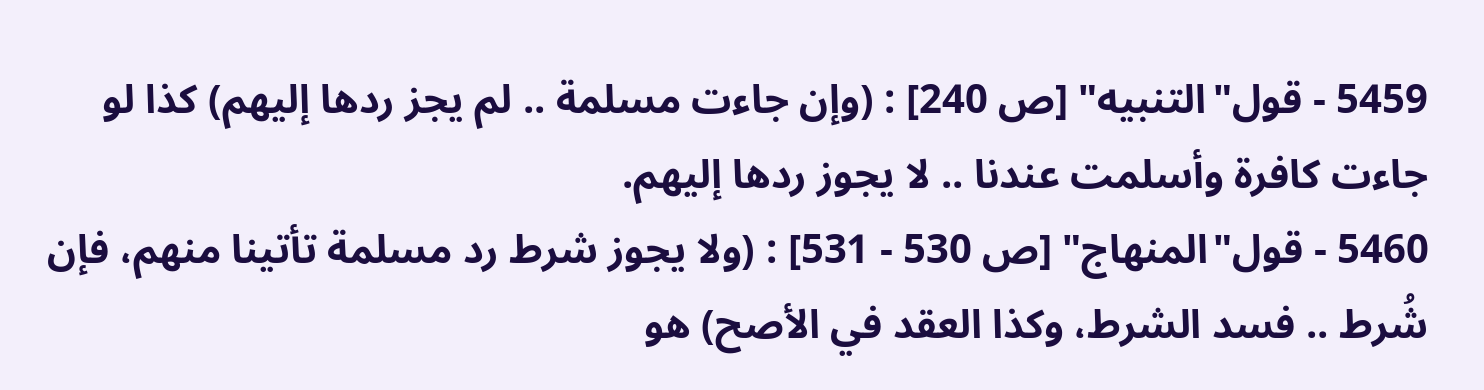5459 - قول"التنبيه" [ص 240] : (وإن جاءت مسلمة .. لم يجز ردها إليهم) كذا لو جاءت كافرة وأسلمت عندنا .. لا يجوز ردها إليهم.
5460 - قول"المنهاج" [ص 530 - 531] : (ولا يجوز شرط رد مسلمة تأتينا منهم، فإن شُرط .. فسد الشرط، وكذا العقد في الأصح) هو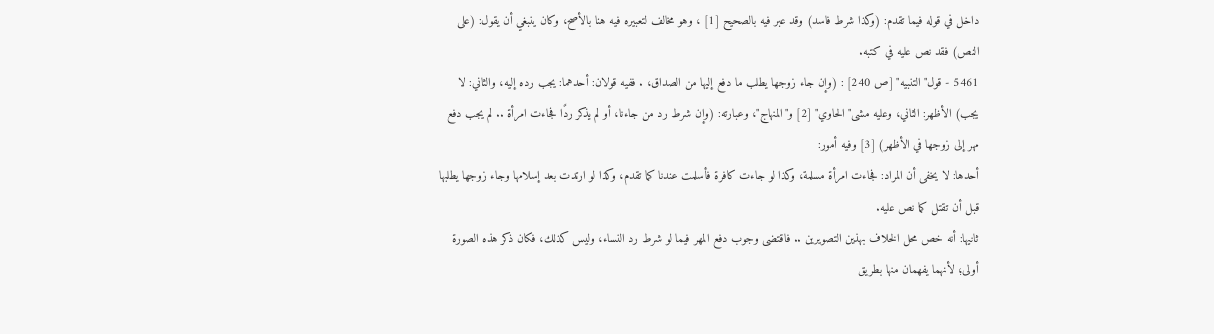داخل في قوله فيما تقدم: (وكذا شرط فاسد) وقد عبر فيه بالصحيح [1] ، وهو مخالف لتعبيره فيه هنا بالأصح، وكان ينبغي أن يقول: (على النص) فقد نص عليه في كتبه.
5461 - قول"التنبيه" [ص 240] : (وإن جاء زوجها يطلب ما دفع إليها من الصداق، . ففيه قولان: أحدهما: يجب رده إليه، والثاني: لا يجب) الأظهر: الثاني، وعليه مشى"الحاوي" [2] و"المنهاج"، وعبارته: (وإن شرط رد من جاءنا، أو لم يذكر ردًا فجاءت امرأة .. لم يجب دفع مهر إلى زوجها في الأظهر) [3] وفيه أمور:
أحدها: لا يخفى أن المراد: فجاءت امرأة مسلمة، وكذا لو جاءت كافرة فأسلمت عندنا كما تقدم، وكذا لو ارتدت بعد إسلامها وجاء زوجها يطلبها قبل أن تقتل كما نص عليه.
ثانيها: أنه خص محل الخلاف بهذين التصويرين .. فاقتضى وجوب دفع المهر فيما لو شرط رد النساء، وليس كذلك، فكان ذكر هذه الصورة أولى؛ لأنهما يفهمان منها بطريق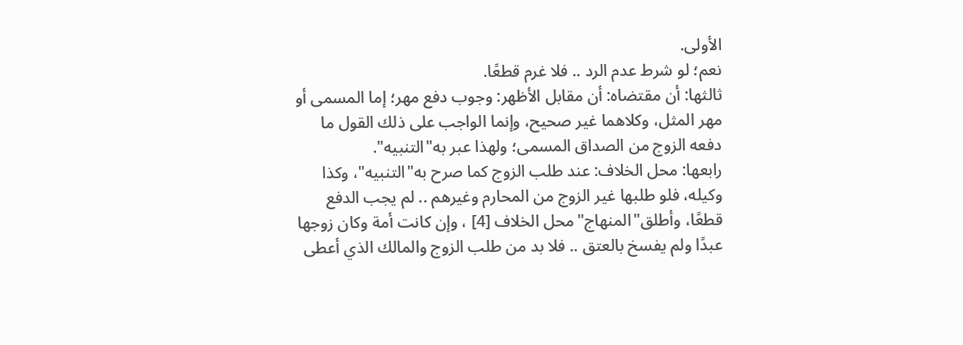الأولى.
نعم؛ لو شرط عدم الرد .. فلا غرم قطعًا.
ثالثها: أن مقتضاه: أن مقابل الأظهر: وجوب دفع مهر؛ إما المسمى أو مهر المثل، وكلاهما غير صحيح، وإنما الواجب على ذلك القول ما دفعه الزوج من الصداق المسمى؛ ولهذا عبر به"التنبيه".
رابعها: محل الخلاف: عند طلب الزوج كما صرح به"التنبيه"، وكذا وكيله، فلو طلبها غير الزوج من المحارم وغيرهم .. لم يجب الدفع قطعًا، وأطلق"المنهاج"محل الخلاف [4] ، وإن كانت أمة وكان زوجها عبدًا ولم يفسخ بالعتق .. فلا بد من طلب الزوج والمالك الذي أعطى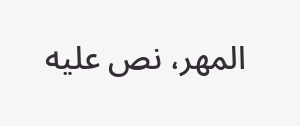المهر، نص عليه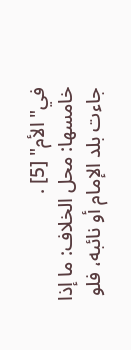في"الأم" [5] .
خامسها: محل الخلاف: ما إذا جاءت بلد الإمام أو نائبه، فلو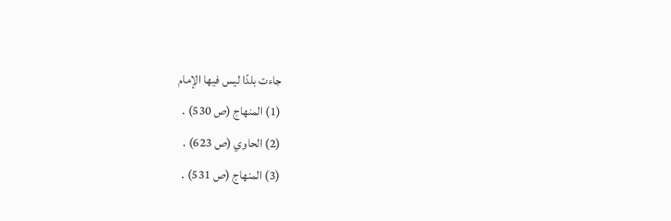جاءت بلدًا ليس فيها الإمام
(1) المنهاج (ص 530) .
(2) الحاوي (ص 623) .
(3) المنهاج (ص 531) .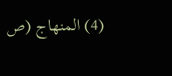(4) المنهاج (ص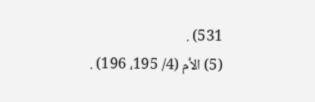531) .
(5) الأم (4/ 195، 196) .